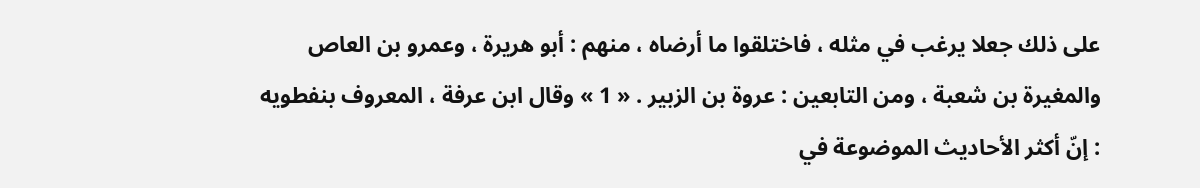على ذلك جعلا يرغب في مثله ، فاختلقوا ما أرضاه ، منهم : أبو هريرة ، وعمرو بن العاص والمغيرة بن شعبة ، ومن التابعين : عروة بن الزبير . « 1 » وقال ابن عرفة ، المعروف بنفطويه : إنّ أكثر الأحاديث الموضوعة في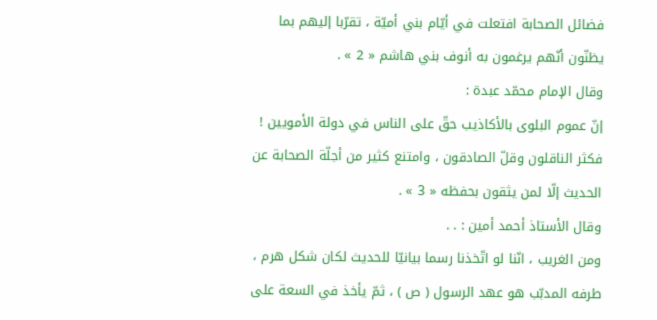فضائل الصحابة افتعلت في أيّام بني أميّة ، تقرّبا إليهم بما يظنّون أنّهم يرغمون به أنوف بني هاشم « 2 » .
وقال الإمام محمّد عبدة :
إنّ عموم البلوى بالأكاذيب حقّ على الناس في دولة الأمويين ! فكثر الناقلون وقلّ الصادقون ، وامتنع كثير من أجلّة الصحابة عن الحديث إلّا لمن يثقون بحفظه « 3 » .
وقال الأستاذ أحمد أمين : . .
ومن الغريب ، انّنا لو اتّخذنا رسما بيانيّا للحديث لكان شكل هرم ، طرفه المدبّب هو عهد الرسول ( ص ) ، ثمّ يأخذ في السعة على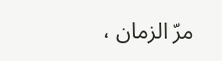مرّ الزمان ،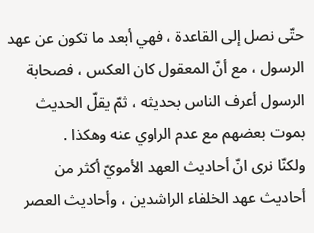حتّى نصل إلى القاعدة ، فهي أبعد ما تكون عن عهد الرسول ، مع أنّ المعقول كان العكس ، فصحابة الرسول أعرف الناس بحديثه ، ثمّ يقلّ الحديث بموت بعضهم مع عدم الراوي عنه وهكذا .
ولكنّا نرى انّ أحاديث العهد الأمويّ أكثر من أحاديث عهد الخلفاء الراشدين ، وأحاديث العصر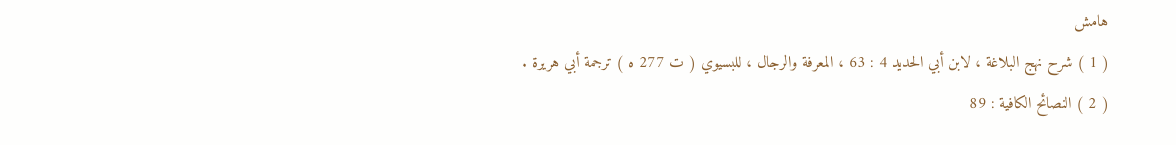هامش
( 1 ) شرح نهج البلاغة ، لابن أبي الحديد 4 : 63 ، المعرفة والرجال ، للبسيوي ( ت 277 ه ) ترجمة أبي هريرة .
( 2 ) النصائح الكافية : 89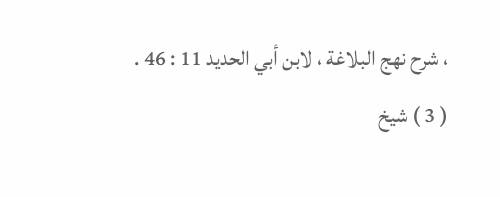، شرح نهج البلاغة ، لابن أبي الحديد 11 : 46 .
( 3 ) شيخ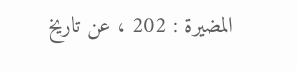المضيرة : 202 ، عن تاريخ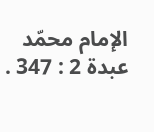الإمام محمّد عبدة 2 : 347 .